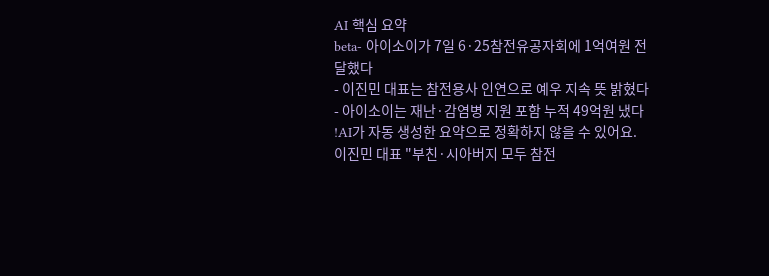AI 핵심 요약
beta- 아이소이가 7일 6·25참전유공자회에 1억여원 전달했다
- 이진민 대표는 참전용사 인연으로 예우 지속 뜻 밝혔다
- 아이소이는 재난·감염병 지원 포함 누적 49억원 냈다
!AI가 자동 생성한 요약으로 정확하지 않을 수 있어요.
이진민 대표 "부친·시아버지 모두 참전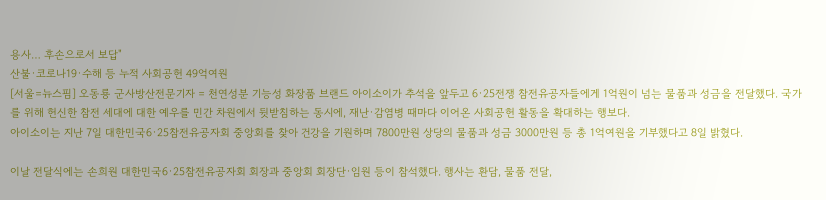용사… 후손으로서 보답"
산불·코로나19·수해 등 누적 사회공헌 49억여원
[서울=뉴스핌] 오동룡 군사방산전문기자 = 천연성분 기능성 화장품 브랜드 아이소이가 추석을 앞두고 6·25전쟁 참전유공자들에게 1억원이 넘는 물품과 성금을 전달했다. 국가를 위해 헌신한 참전 세대에 대한 예우를 민간 차원에서 뒷받침하는 동시에, 재난·감염병 때마다 이어온 사회공헌 활동을 확대하는 행보다.
아이소이는 지난 7일 대한민국6·25참전유공자회 중앙회를 찾아 건강을 기원하며 7800만원 상당의 물품과 성금 3000만원 등 총 1억여원을 기부했다고 8일 밝혔다.

이날 전달식에는 손희원 대한민국6·25참전유공자회 회장과 중앙회 회장단·임원 등이 참석했다. 행사는 환담, 물품 전달,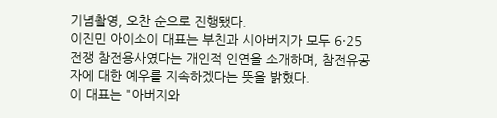기념촬영, 오찬 순으로 진행됐다.
이진민 아이소이 대표는 부친과 시아버지가 모두 6·25전쟁 참전용사였다는 개인적 인연을 소개하며, 참전유공자에 대한 예우를 지속하겠다는 뜻을 밝혔다.
이 대표는 "아버지와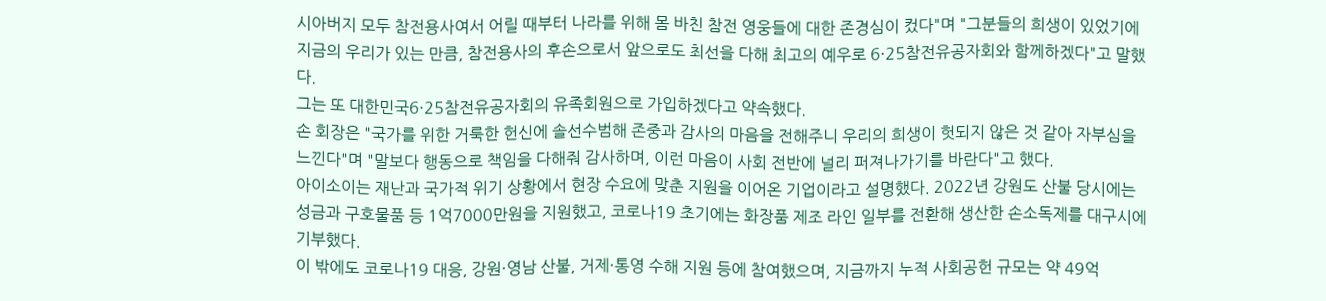시아버지 모두 참전용사여서 어릴 때부터 나라를 위해 몸 바친 참전 영웅들에 대한 존경심이 컸다"며 "그분들의 희생이 있었기에 지금의 우리가 있는 만큼, 참전용사의 후손으로서 앞으로도 최선을 다해 최고의 예우로 6·25참전유공자회와 함께하겠다"고 말했다.
그는 또 대한민국6·25참전유공자회의 유족회원으로 가입하겠다고 약속했다.
손 회장은 "국가를 위한 거룩한 헌신에 솔선수범해 존중과 감사의 마음을 전해주니 우리의 희생이 헛되지 않은 것 같아 자부심을 느낀다"며 "말보다 행동으로 책임을 다해줘 감사하며, 이런 마음이 사회 전반에 널리 퍼져나가기를 바란다"고 했다.
아이소이는 재난과 국가적 위기 상황에서 현장 수요에 맞춘 지원을 이어온 기업이라고 설명했다. 2022년 강원도 산불 당시에는 성금과 구호물품 등 1억7000만원을 지원했고, 코로나19 초기에는 화장품 제조 라인 일부를 전환해 생산한 손소독제를 대구시에 기부했다.
이 밖에도 코로나19 대응, 강원·영남 산불, 거제·통영 수해 지원 등에 참여했으며, 지금까지 누적 사회공헌 규모는 약 49억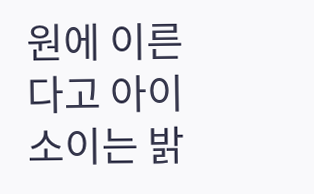원에 이른다고 아이소이는 밝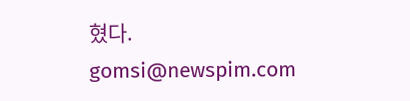혔다.
gomsi@newspim.com